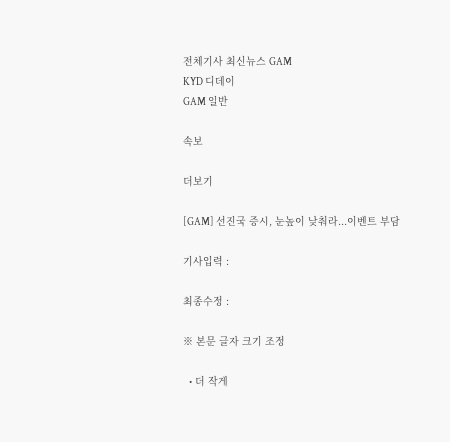전체기사 최신뉴스 GAM
KYD 디데이
GAM 일반

속보

더보기

[GAM] 선진국 증시, 눈높이 낮춰라...이벤트 부담

기사입력 :

최종수정 :

※ 본문 글자 크기 조정

  • 더 작게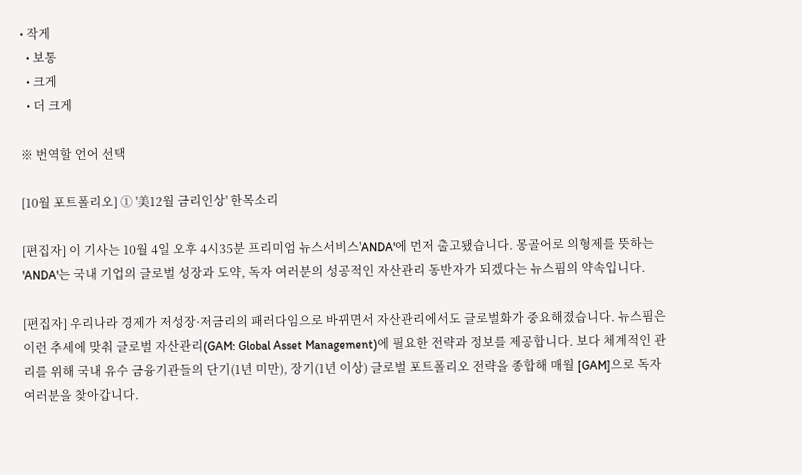• 작게
  • 보통
  • 크게
  • 더 크게

※ 번역할 언어 선택

[10월 포트폴리오] ① '美12월 금리인상' 한목소리

[편집자] 이 기사는 10월 4일 오후 4시35분 프리미엄 뉴스서비스'ANDA'에 먼저 출고됐습니다. 몽골어로 의형제를 뜻하는 'ANDA'는 국내 기업의 글로벌 성장과 도약, 독자 여러분의 성공적인 자산관리 동반자가 되겠다는 뉴스핌의 약속입니다.

[편집자] 우리나라 경제가 저성장·저금리의 패러다임으로 바뀌면서 자산관리에서도 글로벌화가 중요해졌습니다. 뉴스핌은 이런 추세에 맞춰 글로벌 자산관리(GAM: Global Asset Management)에 필요한 전략과 정보를 제공합니다. 보다 체계적인 관리를 위해 국내 유수 금융기관들의 단기(1년 미만), 장기(1년 이상) 글로벌 포트폴리오 전략을 종합해 매월 [GAM]으로 독자 여러분을 찾아갑니다.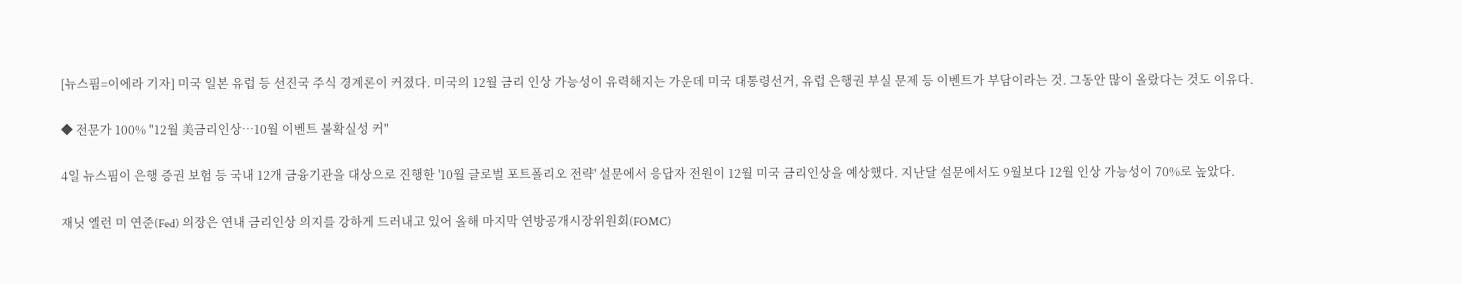[뉴스핌=이에라 기자] 미국 일본 유럽 등 선진국 주식 경계론이 커졌다. 미국의 12월 금리 인상 가능성이 유력해지는 가운데 미국 대통령선거, 유럽 은행권 부실 문제 등 이벤트가 부담이라는 것. 그동안 많이 올랐다는 것도 이유다.

◆ 전문가 100% "12월 美금리인상…10월 이벤트 불확실성 커"

4일 뉴스핌이 은행 증권 보험 등 국내 12개 금융기관을 대상으로 진행한 '10월 글로벌 포트폴리오 전략' 설문에서 응답자 전원이 12월 미국 금리인상을 예상했다. 지난달 설문에서도 9월보다 12월 인상 가능성이 70%로 높았다.

재닛 옐런 미 연준(Fed) 의장은 연내 금리인상 의지를 강하게 드러내고 있어 올해 마지막 연방공개시장위원회(FOMC)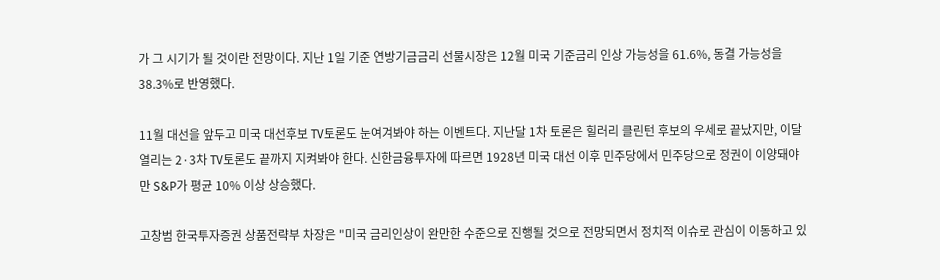가 그 시기가 될 것이란 전망이다. 지난 1일 기준 연방기금금리 선물시장은 12월 미국 기준금리 인상 가능성을 61.6%, 동결 가능성을 38.3%로 반영했다.

11월 대선을 앞두고 미국 대선후보 TV토론도 눈여겨봐야 하는 이벤트다. 지난달 1차 토론은 힐러리 클린턴 후보의 우세로 끝났지만, 이달 열리는 2·3차 TV토론도 끝까지 지켜봐야 한다. 신한금융투자에 따르면 1928년 미국 대선 이후 민주당에서 민주당으로 정권이 이양돼야만 S&P가 평균 10% 이상 상승했다.

고창범 한국투자증권 상품전략부 차장은 "미국 금리인상이 완만한 수준으로 진행될 것으로 전망되면서 정치적 이슈로 관심이 이동하고 있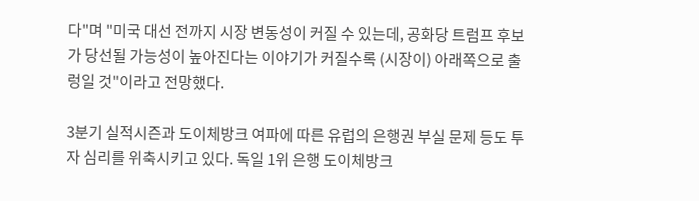다"며 "미국 대선 전까지 시장 변동성이 커질 수 있는데, 공화당 트럼프 후보가 당선될 가능성이 높아진다는 이야기가 커질수록 (시장이) 아래쪽으로 출렁일 것"이라고 전망했다.

3분기 실적시즌과 도이체방크 여파에 따른 유럽의 은행권 부실 문제 등도 투자 심리를 위축시키고 있다. 독일 1위 은행 도이체방크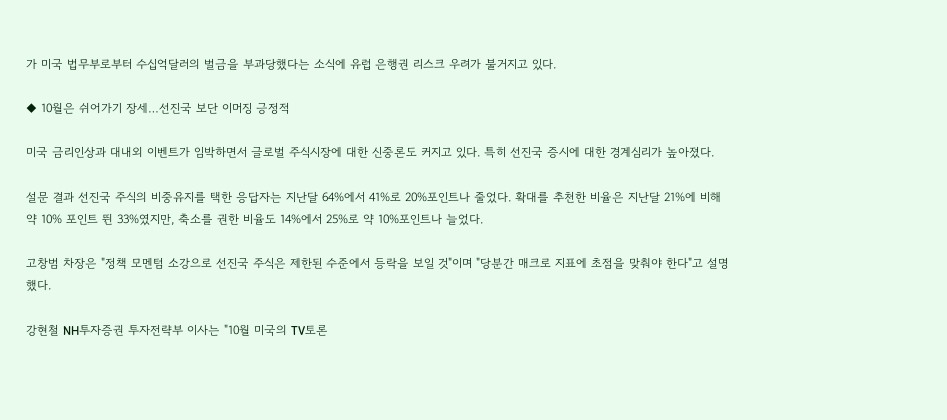가 미국 법무부로부터 수십억달러의 벌금을 부과당했다는 소식에 유럽 은행권 리스크 우려가 불거지고 있다.

◆ 10월은 쉬어가기 장세…선진국 보단 이머징 긍정적

미국 금리인상과 대내외 이벤트가 임박하면서 글로벌 주식시장에 대한 신중론도 커지고 있다. 특히 선진국 증시에 대한 경계심리가 높아졌다.

설문 결과 선진국 주식의 비중유지를 택한 응답자는 지난달 64%에서 41%로 20%포인트나 줄었다. 확대를 추천한 비율은 지난달 21%에 비해 약 10% 포인트 뛴 33%였지만, 축소를 권한 비율도 14%에서 25%로 약 10%포인트나 늘었다.

고창범 차장은 "정책 모멘텀 소강으로 선진국 주식은 제한된 수준에서 등락을 보일 것"이며 "당분간 매크로 지표에 초점을 맞춰야 한다"고 설명했다.

강현철 NH투자증권 투자전략부 이사는 "10월 미국의 TV토론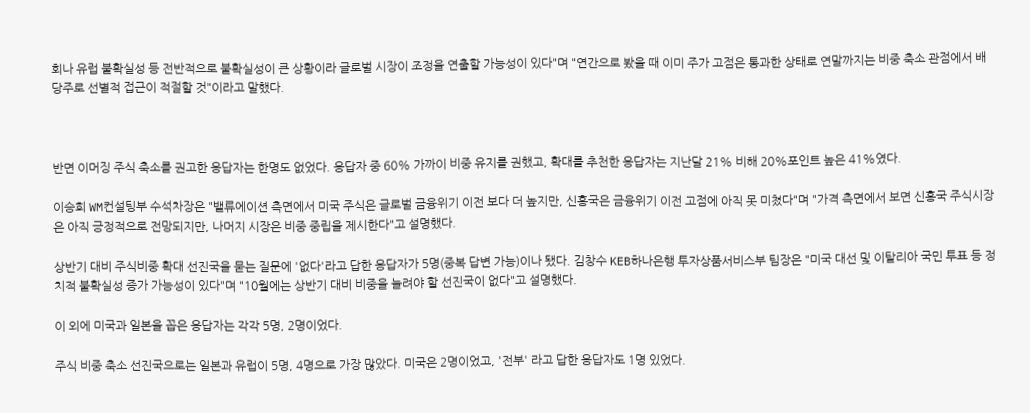회나 유럽 불확실성 등 전반적으로 불확실성이 큰 상황이라 글로벌 시장이 조정을 연출할 가능성이 있다"며 "연간으로 봤을 때 이미 주가 고점은 통과한 상태로 연말까지는 비중 축소 관점에서 배당주로 선별적 접근이 적절할 것"이라고 말했다.



반면 이머징 주식 축소를 권고한 응답자는 한명도 없었다. 응답자 중 60% 가까이 비중 유지를 권했고, 확대를 추천한 응답자는 지난달 21% 비해 20%포인트 높은 41%였다.

이승희 WM컨설팅부 수석차장은 "밸류에이션 측면에서 미국 주식은 글로벌 금융위기 이전 보다 더 높지만, 신흥국은 금융위기 이전 고점에 아직 못 미쳤다"며 "가격 측면에서 보면 신흥국 주식시장은 아직 긍정적으로 전망되지만, 나머지 시장은 비중 중립을 제시한다"고 설명했다.

상반기 대비 주식비중 확대 선진국을 묻는 질문에 '없다'라고 답한 응답자가 5명(중복 답변 가능)이나 됐다. 김창수 KEB하나은행 투자상품서비스부 팀장은 "미국 대선 및 이탈리아 국민 투표 등 정치적 불확실성 증가 가능성이 있다"며 "10월에는 상반기 대비 비중을 늘려야 할 선진국이 없다"고 설명했다.

이 외에 미국과 일본을 꼽은 응답자는 각각 5명, 2명이었다.

주식 비중 축소 선진국으로는 일본과 유럽이 5명, 4명으로 가장 많았다. 미국은 2명이었고, '전부' 라고 답한 응답자도 1명 있었다.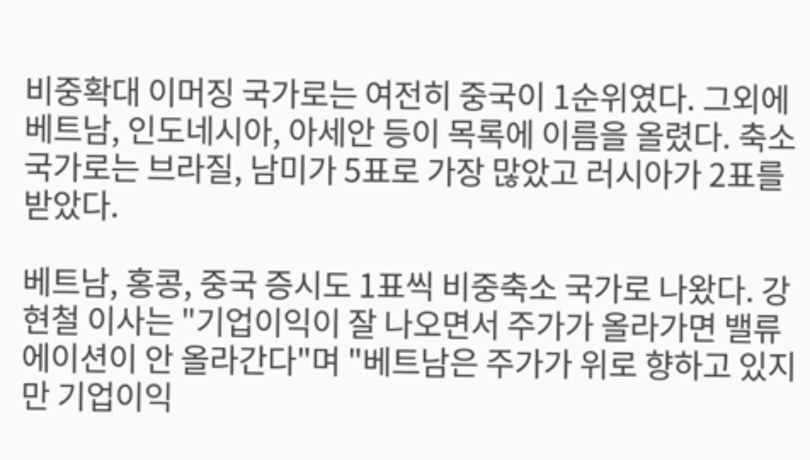비중확대 이머징 국가로는 여전히 중국이 1순위였다. 그외에 베트남, 인도네시아, 아세안 등이 목록에 이름을 올렸다. 축소 국가로는 브라질, 남미가 5표로 가장 많았고 러시아가 2표를 받았다.

베트남, 홍콩, 중국 증시도 1표씩 비중축소 국가로 나왔다. 강현철 이사는 "기업이익이 잘 나오면서 주가가 올라가면 밸류에이션이 안 올라간다"며 "베트남은 주가가 위로 향하고 있지만 기업이익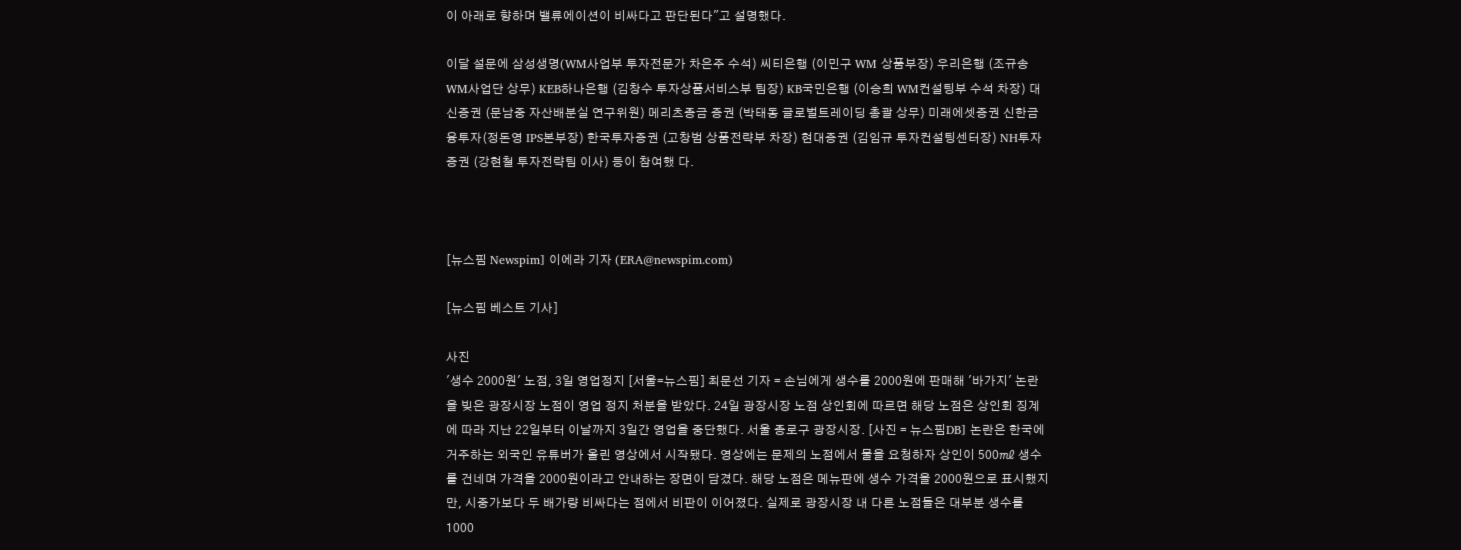이 아래로 향하며 밸류에이션이 비싸다고 판단된다"고 설명했다.

이달 설문에 삼성생명(WM사업부 투자전문가 차은주 수석) 씨티은행 (이민구 WM 상품부장) 우리은행 (조규송 WM사업단 상무) KEB하나은행 (김창수 투자상품서비스부 팀장) KB국민은행 (이승희 WM컨설팅부 수석 차장) 대신증권 (문남중 자산배분실 연구위원) 메리츠종금 증권 (박태동 글로벌트레이딩 총괄 상무) 미래에셋증권 신한금융투자(정돈영 IPS본부장) 한국투자증권 (고창범 상품전략부 차장) 현대증권 (김임규 투자컨설팅센터장) NH투자증권 (강현철 투자전략팀 이사) 등이 참여했 다.



[뉴스핌 Newspim] 이에라 기자 (ERA@newspim.com)

[뉴스핌 베스트 기사]

사진
'생수 2000원' 노점, 3일 영업정지 [서울=뉴스핌] 최문선 기자 = 손님에게 생수를 2000원에 판매해 '바가지' 논란을 빚은 광장시장 노점이 영업 정지 처분을 받았다. 24일 광장시장 노점 상인회에 따르면 해당 노점은 상인회 징계에 따라 지난 22일부터 이날까지 3일간 영업을 중단했다. 서울 종로구 광장시장. [사진 = 뉴스핌DB] 논란은 한국에 거주하는 외국인 유튜버가 올린 영상에서 시작됐다. 영상에는 문제의 노점에서 물을 요청하자 상인이 500㎖ 생수를 건네며 가격을 2000원이라고 안내하는 장면이 담겼다. 해당 노점은 메뉴판에 생수 가격을 2000원으로 표시했지만, 시중가보다 두 배가량 비싸다는 점에서 비판이 이어졌다. 실제로 광장시장 내 다른 노점들은 대부분 생수를 1000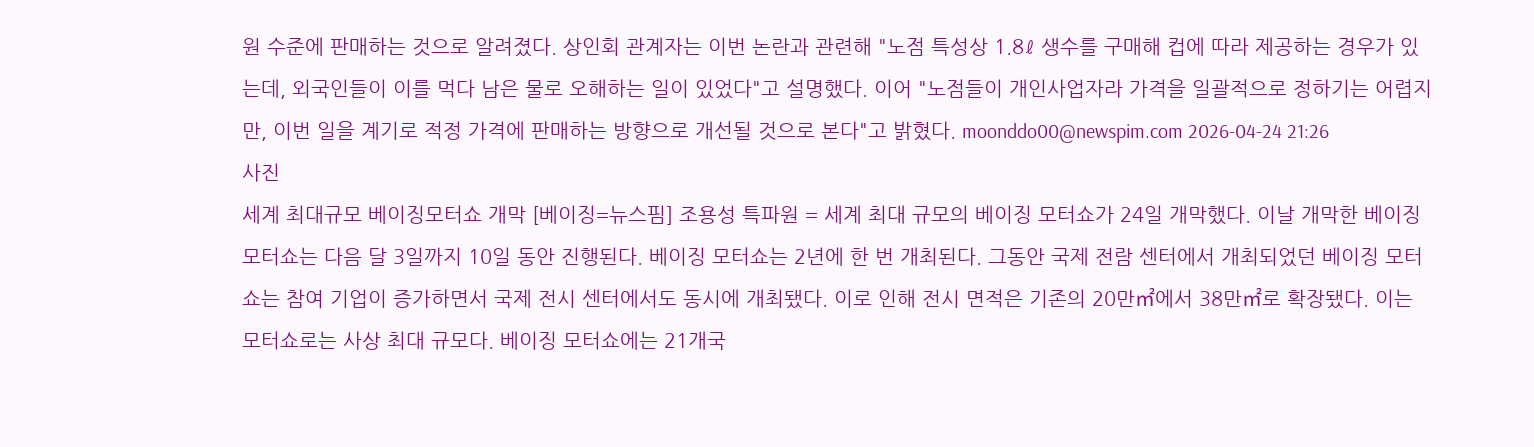원 수준에 판매하는 것으로 알려졌다. 상인회 관계자는 이번 논란과 관련해 "노점 특성상 1.8ℓ 생수를 구매해 컵에 따라 제공하는 경우가 있는데, 외국인들이 이를 먹다 남은 물로 오해하는 일이 있었다"고 설명했다. 이어 "노점들이 개인사업자라 가격을 일괄적으로 정하기는 어렵지만, 이번 일을 계기로 적정 가격에 판매하는 방향으로 개선될 것으로 본다"고 밝혔다. moonddo00@newspim.com 2026-04-24 21:26
사진
세계 최대규모 베이징모터쇼 개막 [베이징=뉴스핌] 조용성 특파원 = 세계 최대 규모의 베이징 모터쇼가 24일 개막했다. 이날 개막한 베이징 모터쇼는 다음 달 3일까지 10일 동안 진행된다. 베이징 모터쇼는 2년에 한 번 개최된다. 그동안 국제 전람 센터에서 개최되었던 베이징 모터쇼는 참여 기업이 증가하면서 국제 전시 센터에서도 동시에 개최됐다. 이로 인해 전시 면적은 기존의 20만㎡에서 38만㎡로 확장됐다. 이는 모터쇼로는 사상 최대 규모다. 베이징 모터쇼에는 21개국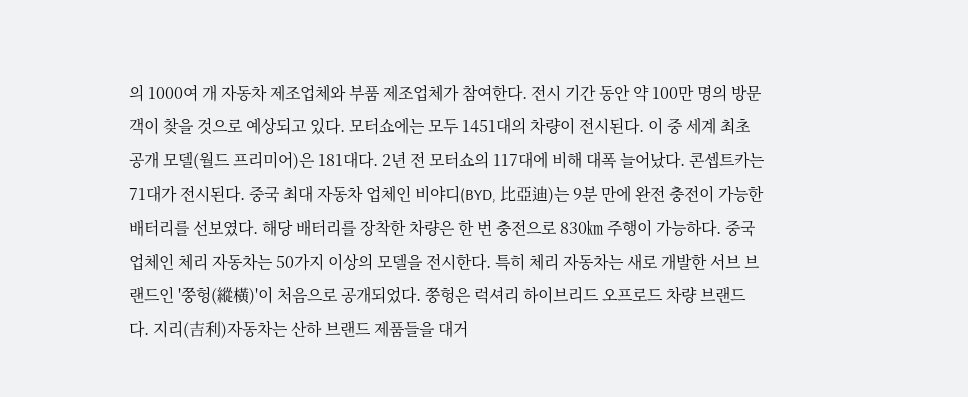의 1000여 개 자동차 제조업체와 부품 제조업체가 참여한다. 전시 기간 동안 약 100만 명의 방문객이 찾을 것으로 예상되고 있다. 모터쇼에는 모두 1451대의 차량이 전시된다. 이 중 세계 최초 공개 모델(월드 프리미어)은 181대다. 2년 전 모터쇼의 117대에 비해 대폭 늘어났다. 콘셉트카는 71대가 전시된다. 중국 최대 자동차 업체인 비야디(BYD, 比亞迪)는 9분 만에 완전 충전이 가능한 배터리를 선보였다. 해당 배터리를 장착한 차량은 한 번 충전으로 830㎞ 주행이 가능하다. 중국 업체인 체리 자동차는 50가지 이상의 모델을 전시한다. 특히 체리 자동차는 새로 개발한 서브 브랜드인 '쭝헝(縱橫)'이 처음으로 공개되었다. 쭝헝은 럭셔리 하이브리드 오프로드 차량 브랜드다. 지리(吉利)자동차는 산하 브랜드 제품들을 대거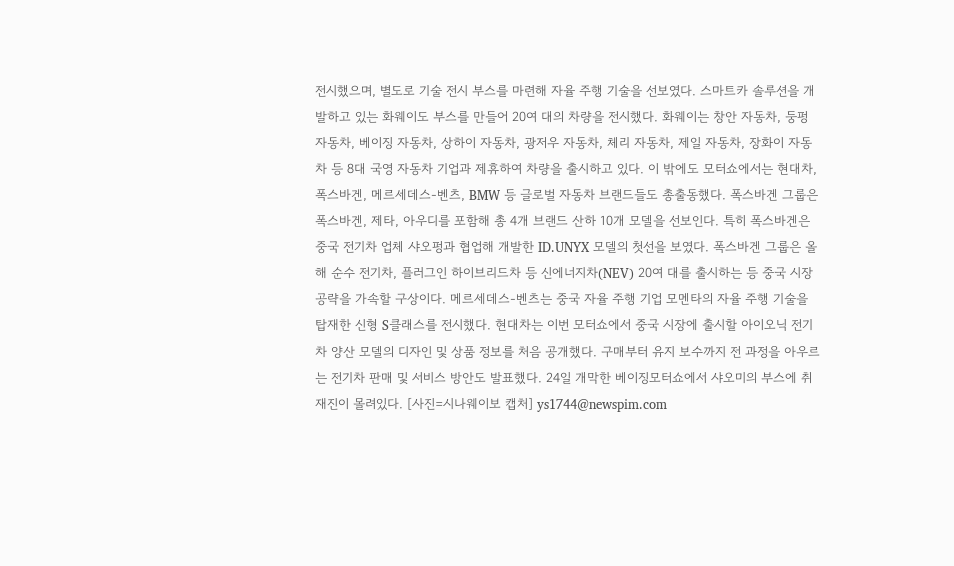전시했으며, 별도로 기술 전시 부스를 마련해 자율 주행 기술을 선보였다. 스마트카 솔루션을 개발하고 있는 화웨이도 부스를 만들어 20여 대의 차량을 전시했다. 화웨이는 창안 자동차, 둥펑 자동차, 베이징 자동차, 상하이 자동차, 광저우 자동차, 체리 자동차, 제일 자동차, 장화이 자동차 등 8대 국영 자동차 기업과 제휴하여 차량을 출시하고 있다. 이 밖에도 모터쇼에서는 현대차, 폭스바겐, 메르세데스-벤츠, BMW 등 글로벌 자동차 브랜드들도 총출동했다. 폭스바겐 그룹은 폭스바겐, 제타, 아우디를 포함해 총 4개 브랜드 산하 10개 모델을 선보인다. 특히 폭스바겐은 중국 전기차 업체 샤오펑과 협업해 개발한 ID.UNYX 모델의 첫선을 보였다. 폭스바겐 그룹은 올해 순수 전기차, 플러그인 하이브리드차 등 신에너지차(NEV) 20여 대를 출시하는 등 중국 시장 공략을 가속할 구상이다. 메르세데스-벤츠는 중국 자율 주행 기업 모멘타의 자율 주행 기술을 탑재한 신형 S클래스를 전시했다. 현대차는 이번 모터쇼에서 중국 시장에 출시할 아이오닉 전기차 양산 모델의 디자인 및 상품 정보를 처음 공개했다. 구매부터 유지 보수까지 전 과정을 아우르는 전기차 판매 및 서비스 방안도 발표했다. 24일 개막한 베이징모터쇼에서 샤오미의 부스에 취재진이 몰려있다. [사진=시나웨이보 캡처] ys1744@newspim.com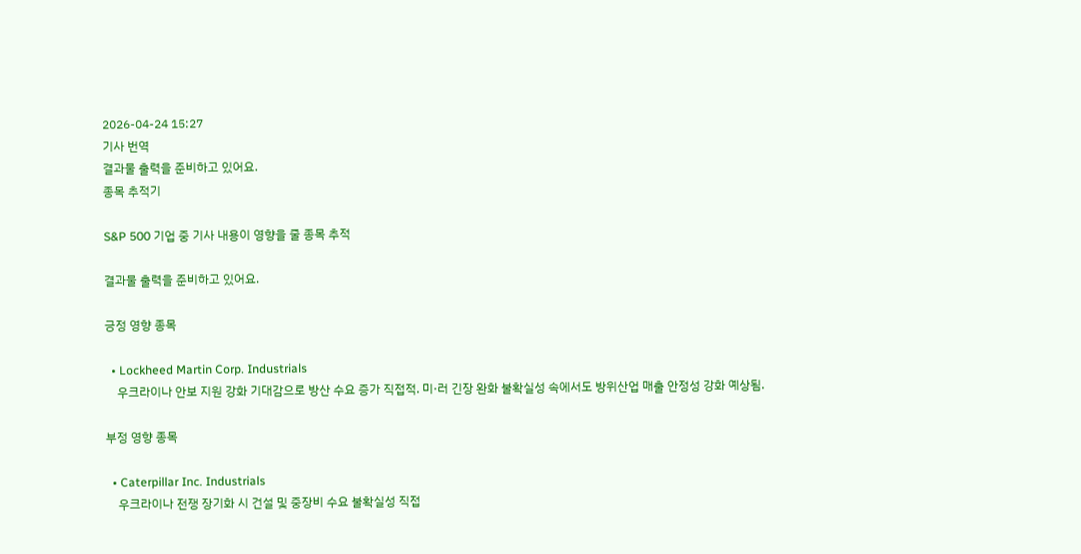2026-04-24 15:27
기사 번역
결과물 출력을 준비하고 있어요.
종목 추적기

S&P 500 기업 중 기사 내용이 영향을 줄 종목 추적

결과물 출력을 준비하고 있어요.

긍정 영향 종목

  • Lockheed Martin Corp. Industrials
    우크라이나 안보 지원 강화 기대감으로 방산 수요 증가 직접적. 미·러 긴장 완화 불확실성 속에서도 방위산업 매출 안정성 강화 예상됨.

부정 영향 종목

  • Caterpillar Inc. Industrials
    우크라이나 전쟁 장기화 시 건설 및 중장비 수요 불확실성 직접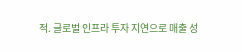적. 글로벌 인프라 투자 지연으로 매출 성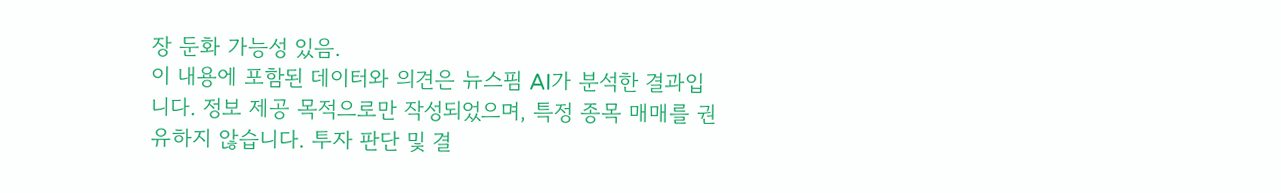장 둔화 가능성 있음.
이 내용에 포함된 데이터와 의견은 뉴스핌 AI가 분석한 결과입니다. 정보 제공 목적으로만 작성되었으며, 특정 종목 매매를 권유하지 않습니다. 투자 판단 및 결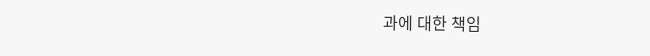과에 대한 책임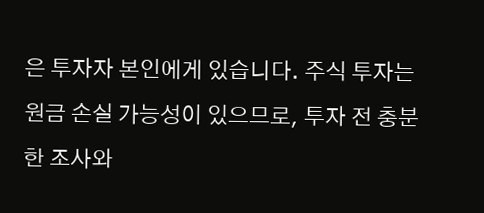은 투자자 본인에게 있습니다. 주식 투자는 원금 손실 가능성이 있으므로, 투자 전 충분한 조사와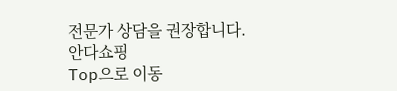전문가 상담을 권장합니다.
안다쇼핑
Top으로 이동